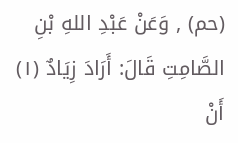(حم) , وَعَنْ عَبْدِ اللهِ بْنِ الصَّامِتِ قَالَ: أَرَادَ زِيَادٌ (١) أَنْ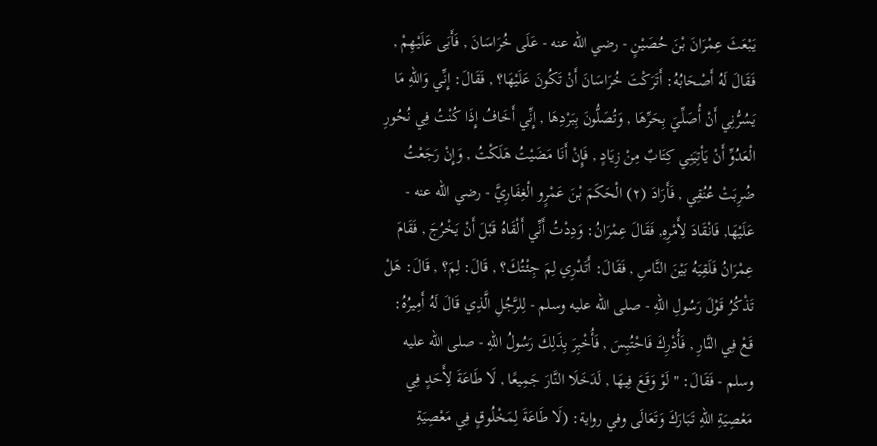يَبْعَثَ عِمْرَانَ بْنَ حُصَيْنٍ - رضي الله عنه - عَلَى خُرَاسَانَ , فَأَبَى عَلَيْهِمْ , فَقَالَ لَهُ أَصْحَابُهُ: أَتَرَكْتَ خُرَاسَانَ أَنْ تَكُونَ عَلَيْهَا؟ , فَقَالَ: إِنِّي وَاللهِ مَا يَسُرُّنِي أَنْ أُصَلِّيَ بِحَرِّهَا , وَتُصَلُّونَ بِبَرْدِهَا , إِنِّي أَخَافُ إِذَا كُنْتُ فِي نُحُورِ الْعَدُوِّ أَنْ يَأتِيَنِي كِتَابٌ مِنْ زِيَادٍ , فَإِنْ أَنَا مَضَيْتُ هَلَكْتُ , وَإِنْ رَجَعْتُ ضُرِبَتْ عُنُقِي , فَأَرَادَ (٢) الْحَكَمَ بْنَ عَمْرٍو الْغِفَارِيَّ - رضي الله عنه - عَلَيْهَا, فَانْقَادَ لِأَمْرِهِ, فَقَالَ عِمْرَانُ: وَدِدْتُ أَنِّي أَلْقَاهُ قَبْلَ أَنْ يَخْرُجَ , فَقَامَ عِمْرَانُ فَلَقِيَهُ بَيْنَ النَّاسِ , فَقَالَ: أَتَدْرِي لِمَ جِئْتُكَ؟ , قَالَ: لِمَ؟ , قَالَ: هَلْ تَذْكُرُ قَوْلَ رَسُولِ اللهِ - صلى الله عليه وسلم - لِلرَّجُلِ الَّذِي قَالَ لَهُ أَمِيرُهُ: قَعْ فِي النَّارِ , فَأُدْرِكَ فَاحْتُبِسَ , فَأُخْبِرَ بِذَلِكَ رَسُولُ اللهِ - صلى الله عليه وسلم - فَقَالَ: " لَوْ وَقَعَ فِيهَا , لَدَخَلَا النَّارَ جَمِيعًا , لَا طَاعَةَ لِأَحَدٍ فِي مَعْصِيَةِ اللهِ تَبَارَكَ وَتَعَالَى وفي رواية: (لَا طَاعَةَ لِمَخْلُوقٍ فِي مَعْصِيَةِ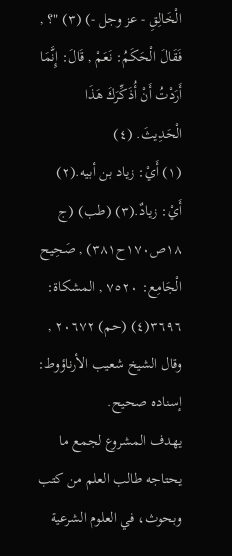الْخَالِقِ - عز وجل -) (٣) "؟ , فَقَالَ الْحَكَمُ: نَعَمْ , قَالَ: إِنَّمَا أَرَدْتُ أَنْ أُذَكِّرَكَ هَذَا الْحَدِيثَ. (٤)
(١) أَيْ: زياد بن أبيه.(٢) أَيْ: زيادٌ.(٣) (طب) (ج ١٨ص١٧٠ح٣٨١) , صَحِيح الْجَامِع: ٧٥٢٠ , المشكاة: ٣٦٩٦(٤) (حم) ٢٠٦٧٢ , وقال الشيخ شعيب الأرناؤوط: إسناده صحيح.
يهدف المشروع لجمع ما يحتاجه طالب العلم من كتب وبحوث، في العلوم الشرعية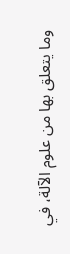وما يتعلق بها من علوم الآلة، في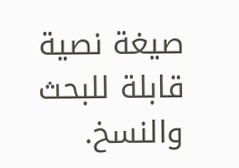صيغة نصية قابلة للبحث والنسخ.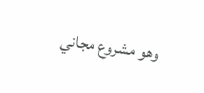وهو مشروع مجاني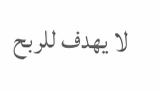لا يهدف للربح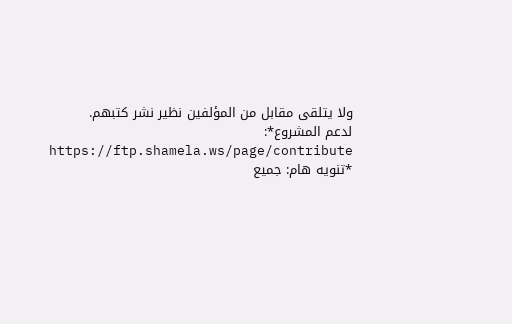ولا يتلقى مقابل من المؤلفين نظير نشر كتبهم.
لدعم المشروع*: https://ftp.shamela.ws/page/contribute
*تنويه هام: جميع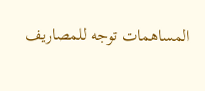المساهمات توجه للمصاريف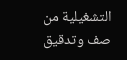التشغيلية من صف وتدقيق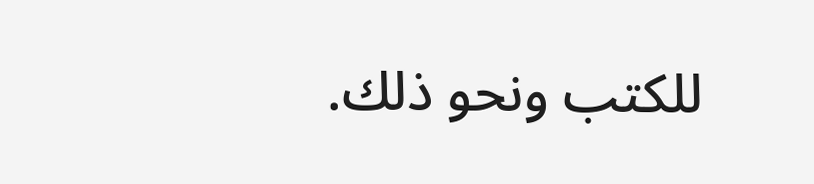للكتب ونحو ذلك.